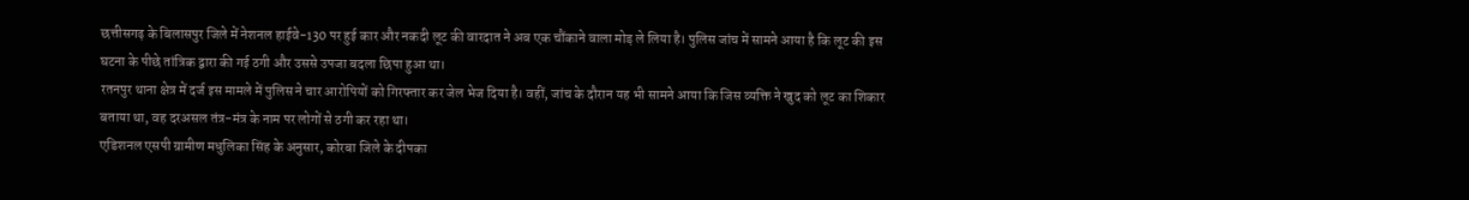छत्तीसगढ़ के बिलासपुर जिले में नेशनल हाईवे-130 पर हुई कार और नकदी लूट की वारदात ने अब एक चौंकाने वाला मोड़ ले लिया है। पुलिस जांच में सामने आया है कि लूट की इस घटना के पीछे तांत्रिक द्वारा की गई ठगी और उससे उपजा बदला छिपा हुआ था।
रतनपुर थाना क्षेत्र में दर्ज इस मामले में पुलिस ने चार आरोपियों को गिरफ्तार कर जेल भेज दिया है। वहीं, जांच के दौरान यह भी सामने आया कि जिस व्यक्ति ने खुद को लूट का शिकार बताया था, वह दरअसल तंत्र-मंत्र के नाम पर लोगों से ठगी कर रहा था।
एडिशनल एसपी ग्रामीण मधुलिका सिंह के अनुसार, कोरबा जिले के दीपका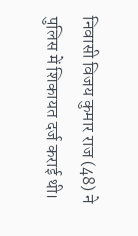निवासी विजय कुमार राज (48) ने पुलिस में शिकायत दर्ज कराई थी।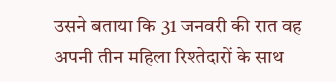उसने बताया कि 31 जनवरी की रात वह अपनी तीन महिला रिश्तेदारों के साथ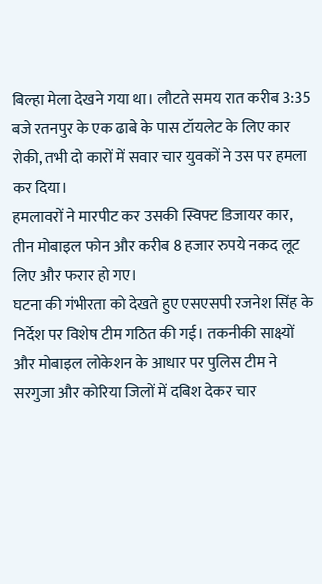बिल्हा मेला देखने गया था। लौटते समय रात करीब 3:35 बजे रतनपुर के एक ढाबे के पास टॉयलेट के लिए कार रोकी, तभी दो कारों में सवार चार युवकों ने उस पर हमला कर दिया।
हमलावरों ने मारपीट कर उसकी स्विफ्ट डिजायर कार, तीन मोबाइल फोन और करीब 8 हजार रुपये नकद लूट लिए और फरार हो गए।
घटना की गंभीरता को देखते हुए एसएसपी रजनेश सिंह के निर्देश पर विशेष टीम गठित की गई। तकनीकी साक्ष्यों और मोबाइल लोकेशन के आधार पर पुलिस टीम ने सरगुजा और कोरिया जिलों में दबिश देकर चार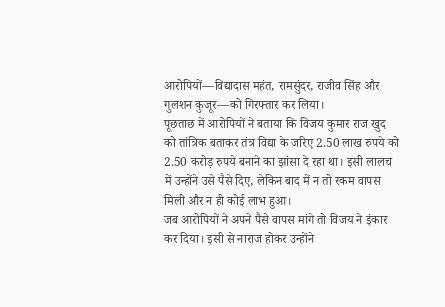आरोपियों—विद्यादास महंत, रामसुंदर, राजीव सिंह और गुलशन कुजूर—को गिरफ्तार कर लिया।
पूछताछ में आरोपियों ने बताया कि विजय कुमार राज खुद को तांत्रिक बताकर तंत्र विद्या के जरिए 2.50 लाख रुपये को 2.50 करोड़ रुपये बनाने का झांसा दे रहा था। इसी लालच में उन्होंने उसे पैसे दिए, लेकिन बाद में न तो रकम वापस मिली और न ही कोई लाभ हुआ।
जब आरोपियों ने अपने पैसे वापस मांगे तो विजय ने इंकार कर दिया। इसी से नाराज होकर उन्होंने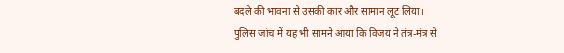बदले की भावना से उसकी कार और सामान लूट लिया।
पुलिस जांच में यह भी सामने आया कि विजय ने तंत्र-मंत्र से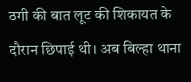ठगी की बात लूट की शिकायत के दौरान छिपाई थी। अब बिल्हा थाना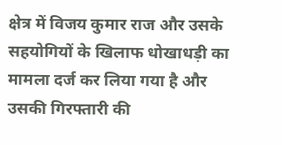क्षेत्र में विजय कुमार राज और उसके सहयोगियों के खिलाफ धोखाधड़ी का मामला दर्ज कर लिया गया है और उसकी गिरफ्तारी की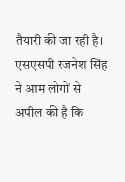तैयारी की जा रही है।
एसएसपी रजनेश सिंह ने आम लोगों से अपील की है कि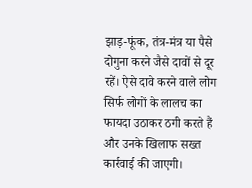झाड़-फूंक, तंत्र-मंत्र या पैसे दोगुना करने जैसे दावों से दूर रहें। ऐसे दावे करने वाले लोग सिर्फ लोगों के लालच का फायदा उठाकर ठगी करते हैं और उनके खिलाफ सख्त कार्रवाई की जाएगी।